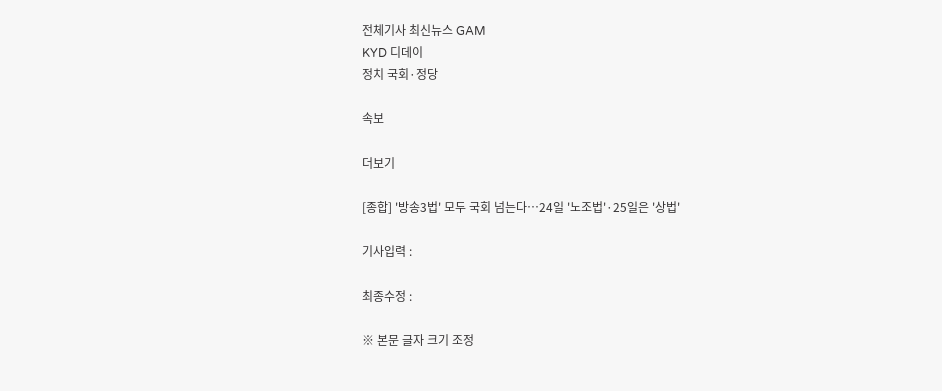전체기사 최신뉴스 GAM
KYD 디데이
정치 국회·정당

속보

더보기

[종합] '방송3법' 모두 국회 넘는다…24일 '노조법'·25일은 '상법'

기사입력 :

최종수정 :

※ 본문 글자 크기 조정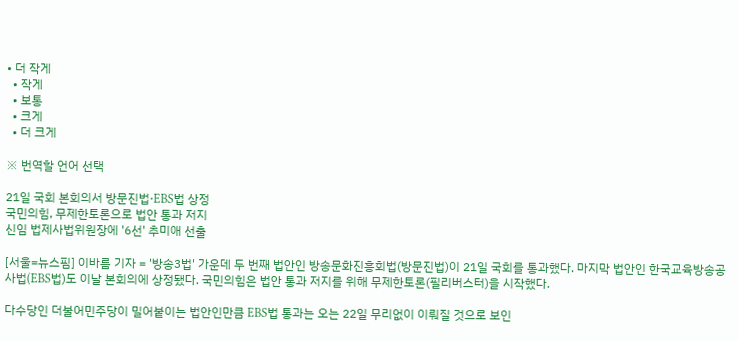• 더 작게
  • 작게
  • 보통
  • 크게
  • 더 크게

※ 번역할 언어 선택

21일 국회 본회의서 방문진법·EBS법 상정
국민의힘, 무제한토론으로 법안 통과 저지
신임 법제사법위원장에 '6선' 추미애 선출

[서울=뉴스핌] 이바름 기자 = '방송3법' 가운데 두 번째 법안인 방송문화진흥회법(방문진법)이 21일 국회를 통과했다. 마지막 법안인 한국교육방송공사법(EBS법)도 이날 본회의에 상정됐다. 국민의힘은 법안 통과 저지를 위해 무제한토론(필리버스터)을 시작했다.

다수당인 더불어민주당이 밀어붙이는 법안인만큼 EBS법 통과는 오는 22일 무리없이 이뤄질 것으로 보인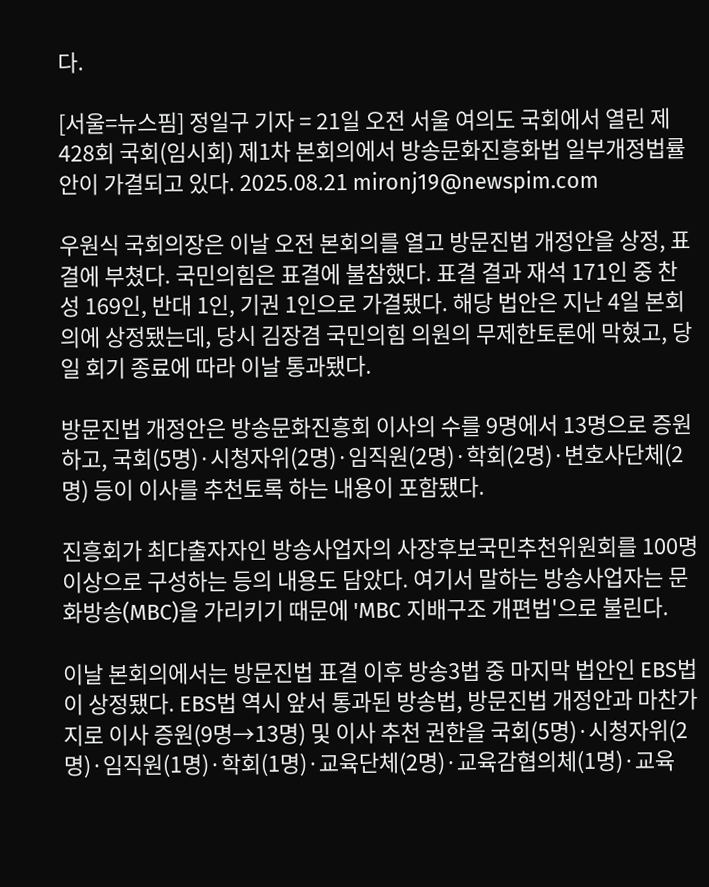다.

[서울=뉴스핌] 정일구 기자 = 21일 오전 서울 여의도 국회에서 열린 제428회 국회(임시회) 제1차 본회의에서 방송문화진흥화법 일부개정법률안이 가결되고 있다. 2025.08.21 mironj19@newspim.com

우원식 국회의장은 이날 오전 본회의를 열고 방문진법 개정안을 상정, 표결에 부쳤다. 국민의힘은 표결에 불참했다. 표결 결과 재석 171인 중 찬성 169인, 반대 1인, 기권 1인으로 가결됐다. 해당 법안은 지난 4일 본회의에 상정됐는데, 당시 김장겸 국민의힘 의원의 무제한토론에 막혔고, 당일 회기 종료에 따라 이날 통과됐다.

방문진법 개정안은 방송문화진흥회 이사의 수를 9명에서 13명으로 증원하고, 국회(5명)·시청자위(2명)·임직원(2명)·학회(2명)·변호사단체(2명) 등이 이사를 추천토록 하는 내용이 포함됐다.

진흥회가 최다출자자인 방송사업자의 사장후보국민추천위원회를 100명 이상으로 구성하는 등의 내용도 담았다. 여기서 말하는 방송사업자는 문화방송(MBC)을 가리키기 때문에 'MBC 지배구조 개편법'으로 불린다.

이날 본회의에서는 방문진법 표결 이후 방송3법 중 마지막 법안인 EBS법이 상정됐다. EBS법 역시 앞서 통과된 방송법, 방문진법 개정안과 마찬가지로 이사 증원(9명→13명) 및 이사 추천 권한을 국회(5명)·시청자위(2명)·임직원(1명)·학회(1명)·교육단체(2명)·교육감협의체(1명)·교육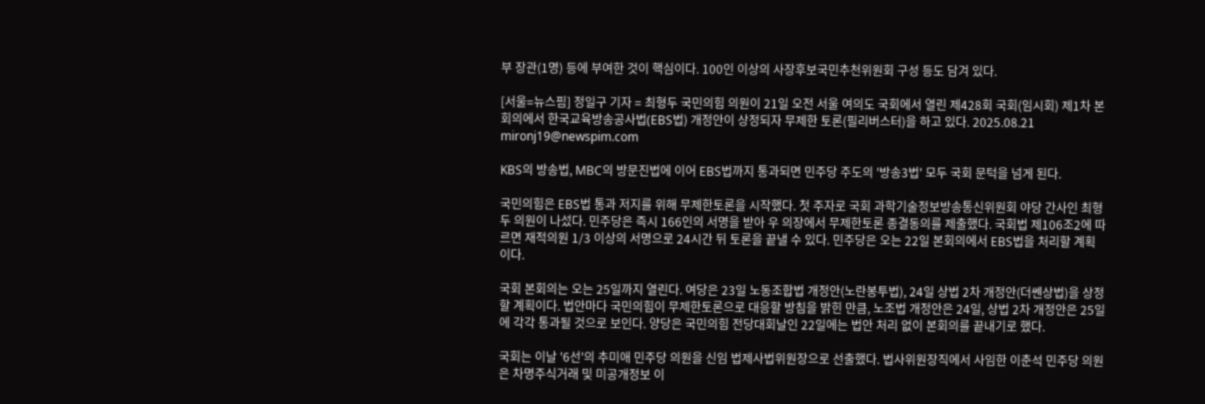부 장관(1명) 등에 부여한 것이 핵심이다. 100인 이상의 사장후보국민추천위원회 구성 등도 담겨 있다.

[서울=뉴스핌] 정일구 기자 = 최형두 국민의힘 의원이 21일 오전 서울 여의도 국회에서 열린 제428회 국회(임시회) 제1차 본회의에서 한국교육방송공사법(EBS법) 개정안이 상정되자 무제한 토론(필리버스터)을 하고 있다. 2025.08.21 mironj19@newspim.com

KBS의 방송법, MBC의 방문진법에 이어 EBS법까지 통과되면 민주당 주도의 '방송3법' 모두 국회 문턱을 넘게 된다.

국민의힘은 EBS법 통과 저지를 위해 무제한토론을 시작했다. 첫 주자로 국회 과학기술정보방송통신위원회 야당 간사인 최형두 의원이 나섰다. 민주당은 즉시 166인의 서명을 받아 우 의장에서 무제한토론 종결동의를 제출했다. 국회법 제106조2에 따르면 재적의원 1/3 이상의 서명으로 24시간 뒤 토론을 끝낼 수 있다. 민주당은 오는 22일 본회의에서 EBS법을 처리할 계획이다.

국회 본회의는 오는 25일까지 열린다. 여당은 23일 노동조합법 개정안(노란봉투법), 24일 상법 2차 개정안(더쎈상법)을 상정할 계획이다. 법안마다 국민의힘이 무제한토론으로 대응할 방침을 밝힌 만큼, 노조법 개정안은 24일, 상법 2차 개정안은 25일에 각각 통과될 것으로 보인다. 양당은 국민의힘 전당대회날인 22일에는 법안 처리 없이 본회의를 끝내기로 했다.

국회는 이날 '6선'의 추미애 민주당 의원을 신임 법제사법위원장으로 선출했다. 법사위원장직에서 사임한 이춘석 민주당 의원은 차명주식거래 및 미공개정보 이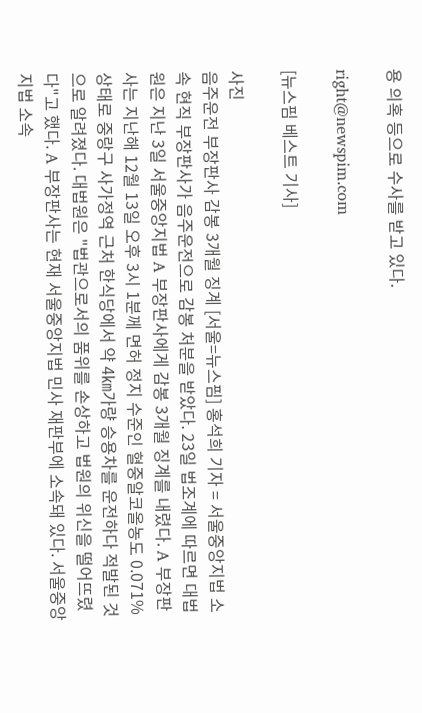용 의혹 등으로 수사를 받고 있다.

right@newspim.com

[뉴스핌 베스트 기사]

사진
음주운전 부장판사 감봉 3개월 징계 [서울=뉴스핌] 홍석희 기자 = 서울중앙지법 소속 현직 부장판사가 음주운전으로 감봉 처분을 받았다. 23일 법조계에 따르면 대법원은 지난 3일 서울중앙지법 A 부장판사에게 감봉 3개월 징계를 내렸다. A 부장판사는 지난해 12월 13일 오후 3시 1분께 면허 정지 수준인 혈중알코올농도 0.071% 상태로 중랑구 사가정역 근처 한식당에서 약 4㎞가량 승용차를 운전하다 적발된 것으로 알려졌다. 대법원은 "법관으로서의 품위를 손상하고 법원의 위신을 떨어뜨렸다"고 했다. A 부장판사는 현재 서울중앙지법 민사 재판부에 소속돼 있다. 서울중앙지법 소속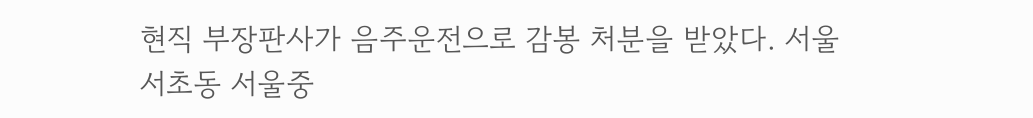현직 부장판사가 음주운전으로 감봉 처분을 받았다. 서울 서초동 서울중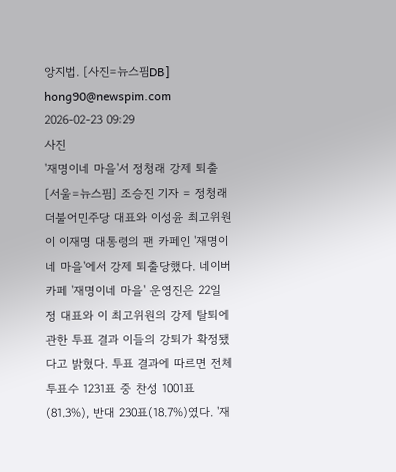앙지법. [사진=뉴스핌DB] hong90@newspim.com 2026-02-23 09:29
사진
'재명이네 마을'서 정청래 강제 퇴출 [서울=뉴스핌] 조승진 기자 = 정청래 더불어민주당 대표와 이성윤 최고위원이 이재명 대통령의 팬 카페인 '재명이네 마을'에서 강제 퇴출당했다. 네이버 카페 '재명이네 마을' 운영진은 22일 정 대표와 이 최고위원의 강제 탈퇴에 관한 투표 결과 이들의 강퇴가 확정됐다고 밝혔다. 투표 결과에 따르면 전체 투표수 1231표 중 찬성 1001표(81.3%), 반대 230표(18.7%)였다. '재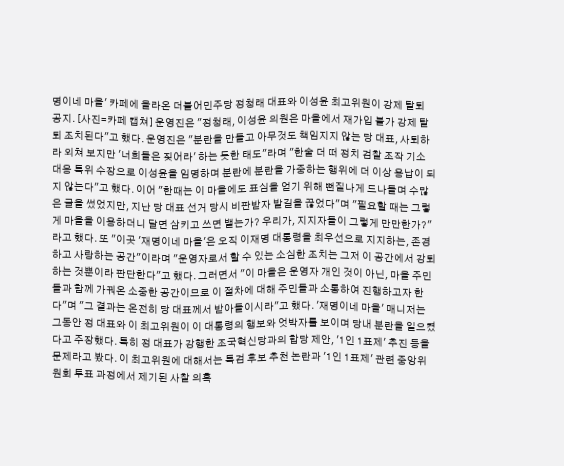명이네 마을' 카페에 올라온 더불어민주당 정청래 대표와 이성윤 최고위원이 강제 탈퇴 공지. [사진=카페 캡쳐] 운영진은 "정청래, 이성윤 의원은 마을에서 재가입 불가 강제 탈퇴 조치된다"고 했다. 운영진은 "분란을 만들고 아무것도 책임지지 않는 당 대표, 사퇴하라 외쳐 보지만 '너희들은 짖어라' 하는 듯한 태도"라며 "한술 더 떠 정치 검찰 조작 기소 대응 특위 수장으로 이성윤을 임명하며 분란에 분란을 가중하는 행위에 더 이상 용납이 되지 않는다"고 했다. 이어 "한때는 이 마을에도 표심을 얻기 위해 뻔질나게 드나들며 수많은 글을 썼었지만, 지난 당 대표 선거 당시 비판받자 발길을 끊었다"며 "필요할 때는 그렇게 마을을 이용하더니 달면 삼키고 쓰면 뱉는가? 우리가, 지지자들이 그렇게 만만한가?"라고 했다. 또 "이곳 '재명이네 마을'은 오직 이재명 대통령을 최우선으로 지지하는, 존경하고 사랑하는 공간"이라며 "운영자로서 할 수 있는 소심한 조치는 그저 이 공간에서 강퇴하는 것뿐이라 판단한다"고 했다. 그러면서 "이 마을은 운영자 개인 것이 아닌, 마을 주민들과 함께 가꿔온 소중한 공간이므로 이 절차에 대해 주민들과 소통하여 진행하고자 한다"며 "그 결과는 온전히 당 대표께서 받아들이시라"고 했다. '재명이네 마을' 매니저는 그동안 정 대표와 이 최고위원이 이 대통령의 행보와 엇박자를 보이며 당내 분란을 일으켰다고 주장했다. 특히 정 대표가 강행한 조국혁신당과의 합당 제안, '1인 1표제' 추진 등을 문제라고 봤다. 이 최고위원에 대해서는 특검 후보 추천 논란과 '1인 1표제' 관련 중앙위원회 투표 과정에서 제기된 사찰 의혹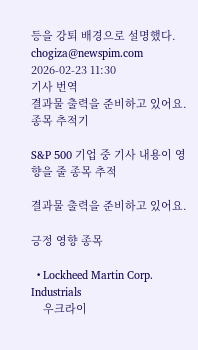등을 강퇴 배경으로 설명했다.  chogiza@newspim.com 2026-02-23 11:30
기사 번역
결과물 출력을 준비하고 있어요.
종목 추적기

S&P 500 기업 중 기사 내용이 영향을 줄 종목 추적

결과물 출력을 준비하고 있어요.

긍정 영향 종목

  • Lockheed Martin Corp. Industrials
    우크라이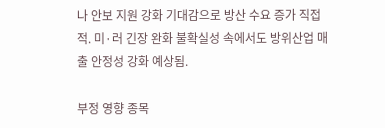나 안보 지원 강화 기대감으로 방산 수요 증가 직접적. 미·러 긴장 완화 불확실성 속에서도 방위산업 매출 안정성 강화 예상됨.

부정 영향 종목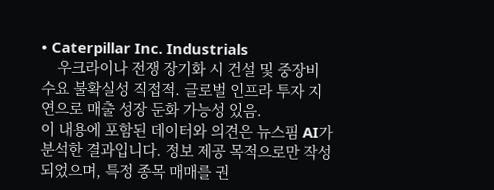• Caterpillar Inc. Industrials
    우크라이나 전쟁 장기화 시 건설 및 중장비 수요 불확실성 직접적. 글로벌 인프라 투자 지연으로 매출 성장 둔화 가능성 있음.
이 내용에 포함된 데이터와 의견은 뉴스핌 AI가 분석한 결과입니다. 정보 제공 목적으로만 작성되었으며, 특정 종목 매매를 권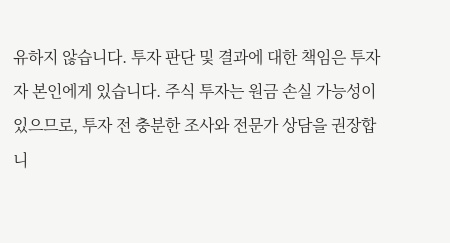유하지 않습니다. 투자 판단 및 결과에 대한 책임은 투자자 본인에게 있습니다. 주식 투자는 원금 손실 가능성이 있으므로, 투자 전 충분한 조사와 전문가 상담을 권장합니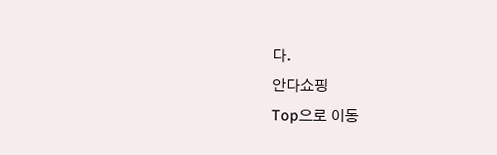다.
안다쇼핑
Top으로 이동